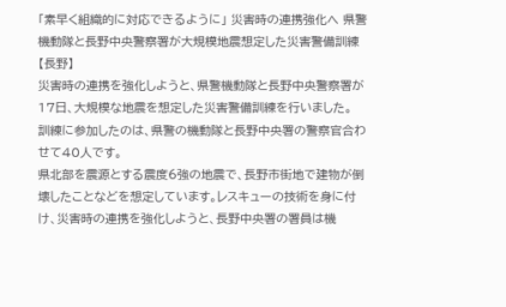「素早く組織的に対応できるように」 災害時の連携強化へ 県警機動隊と長野中央警察署が大規模地震想定した災害警備訓練【長野】
災害時の連携を強化しようと、県警機動隊と長野中央警察署が17日、大規模な地震を想定した災害警備訓練を行いました。
訓練に参加したのは、県警の機動隊と長野中央署の警察官合わせて40人です。
県北部を震源とする震度6強の地震で、長野市街地で建物が倒壊したことなどを想定しています。レスキューの技術を身に付け、災害時の連携を強化しようと、長野中央署の署員は機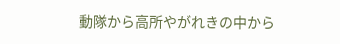動隊から高所やがれきの中から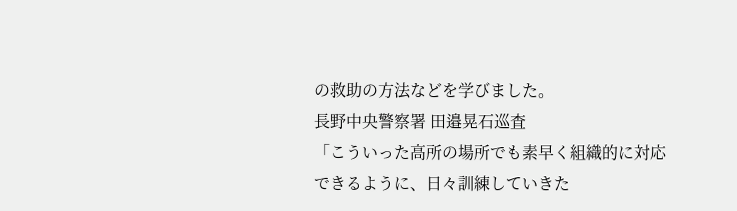の救助の方法などを学びました。
長野中央警察署 田邉晃石巡査
「こういった高所の場所でも素早く組織的に対応できるように、日々訓練していきた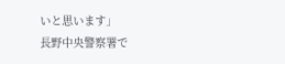いと思います」
長野中央警察署で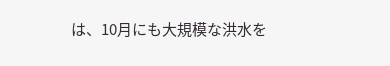は、10月にも大規模な洪水を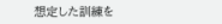想定した訓練を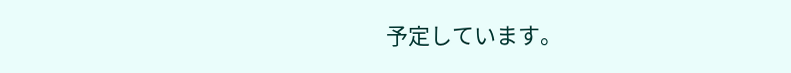予定しています。